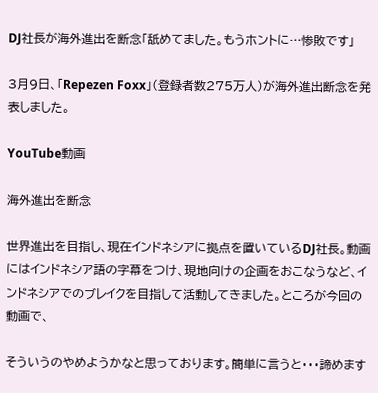DJ社長が海外進出を断念「舐めてました。もうホントに…惨敗です」

3月9日、「Repezen Foxx」(登録者数275万人)が海外進出断念を発表しました。

YouTube動画

海外進出を断念

世界進出を目指し、現在インドネシアに拠点を置いているDJ社長。動画にはインドネシア語の字幕をつけ、現地向けの企画をおこなうなど、インドネシアでのブレイクを目指して活動してきました。ところが今回の動画で、

そういうのやめようかなと思っております。簡単に言うと・・・諦めます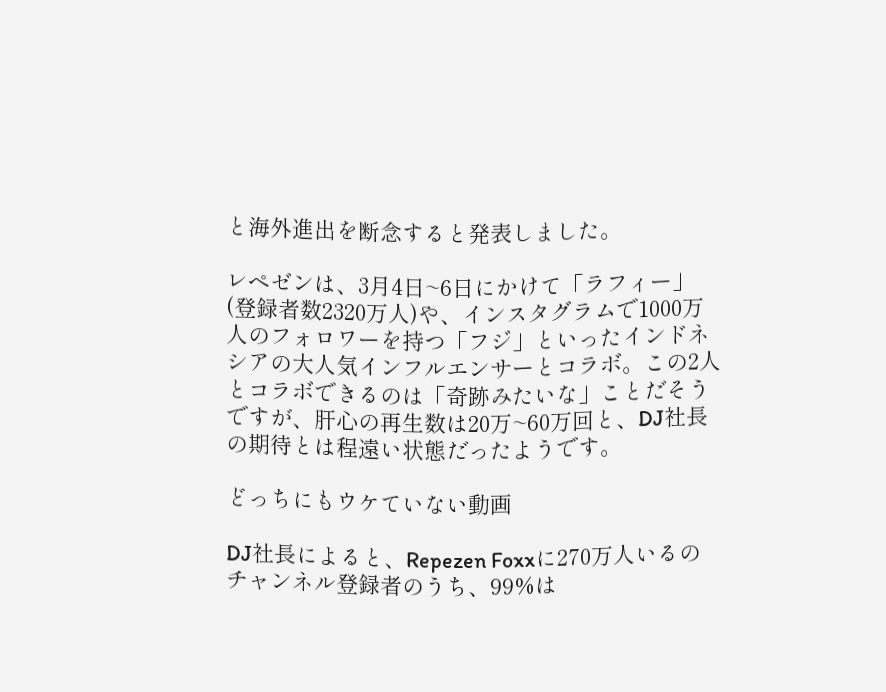と海外進出を断念すると発表しました。

レペゼンは、3月4日~6日にかけて「ラフィー」(登録者数2320万人)や、インスタグラムで1000万人のフォロワーを持つ「フジ」といったインドネシアの大人気インフルエンサーとコラボ。この2人とコラボできるのは「奇跡みたいな」ことだそうですが、肝心の再生数は20万~60万回と、DJ社長の期待とは程遠い状態だったようです。

どっちにもウケていない動画

DJ社長によると、Repezen Foxxに270万人いるのチャンネル登録者のうち、99%は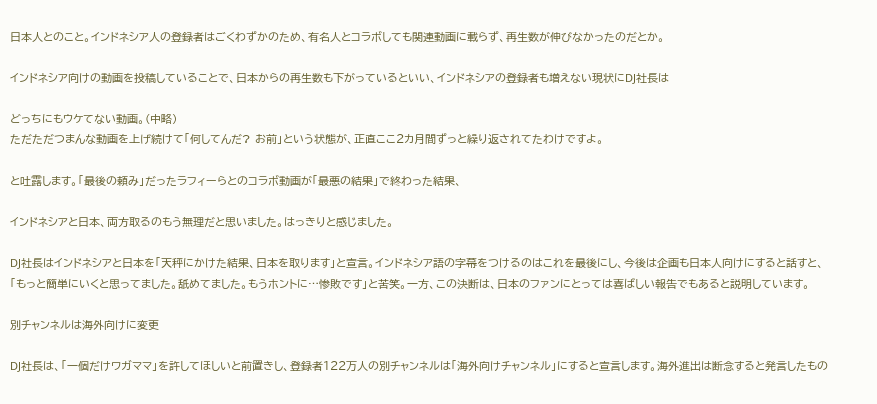日本人とのこと。インドネシア人の登録者はごくわずかのため、有名人とコラボしても関連動画に載らず、再生数が伸びなかったのだとか。

インドネシア向けの動画を投稿していることで、日本からの再生数も下がっているといい、インドネシアの登録者も増えない現状にDJ社長は

どっちにもウケてない動画。(中略)
ただただつまんな動画を上げ続けて「何してんだ? お前」という状態が、正直ここ2カ月間ずっと繰り返されてたわけですよ。

と吐露します。「最後の頼み」だったラフィーらとのコラボ動画が「最悪の結果」で終わった結果、

インドネシアと日本、両方取るのもう無理だと思いました。はっきりと感じました。

DJ社長はインドネシアと日本を「天秤にかけた結果、日本を取ります」と宣言。インドネシア語の字幕をつけるのはこれを最後にし、今後は企画も日本人向けにすると話すと、「もっと簡単にいくと思ってました。舐めてました。もうホントに…惨敗です」と苦笑。一方、この決断は、日本のファンにとっては喜ばしい報告でもあると説明しています。

別チャンネルは海外向けに変更

DJ社長は、「一個だけワガママ」を許してほしいと前置きし、登録者122万人の別チャンネルは「海外向けチャンネル」にすると宣言します。海外進出は断念すると発言したもの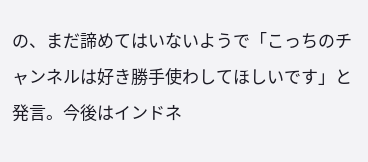の、まだ諦めてはいないようで「こっちのチャンネルは好き勝手使わしてほしいです」と発言。今後はインドネ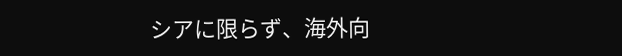シアに限らず、海外向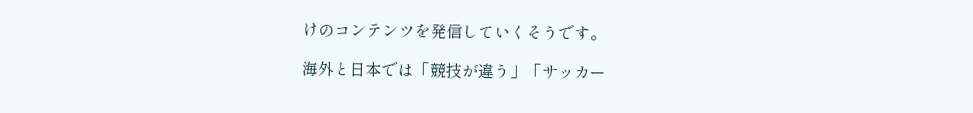けのコンテンツを発信していくそうです。

海外と日本では「競技が違う」「サッカー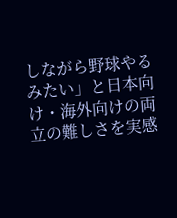しながら野球やるみたい」と日本向け・海外向けの両立の難しさを実感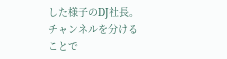した様子のDJ社長。チャンネルを分けることで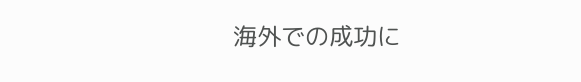海外での成功に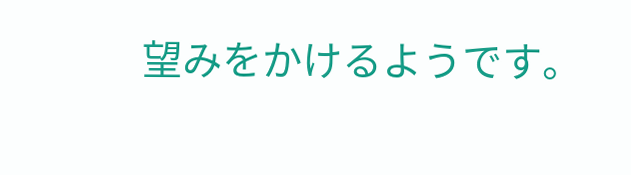望みをかけるようです。